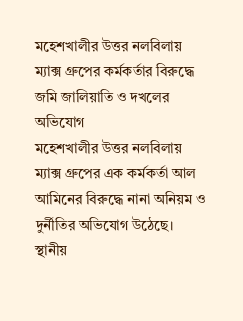মহেশখালীর উত্তর নলবিলায় ম্যাক্স গ্রুপের কর্মকর্তার বিরুদ্ধে জমি জালিয়াতি ও দখলের অভিযোগ
মহেশখালীর উত্তর নলবিলায় ম্যাক্স গ্রুপের এক কর্মকর্তা আল আমিনের বিরুদ্ধে নানা অনিয়ম ও দুর্নীতির অভিযোগ উঠেছে।
স্থানীয়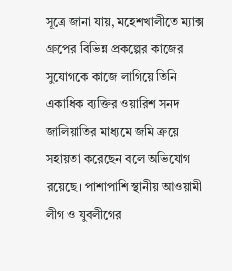সূত্রে জানা যায়, মহেশখালীতে ম্যাক্স গ্রুপের বিভিন্ন প্রকল্পের কাজের সুযোগকে কাজে লাগিয়ে তিনি একাধিক ব্যক্তির ওয়ারিশ সনদ জালিয়াতির মাধ্যমে জমি ক্রয়ে সহায়তা করেছেন বলে অভিযোগ রয়েছে। পাশাপাশি স্থানীয় আওয়ামী লীগ ও যুবলীগের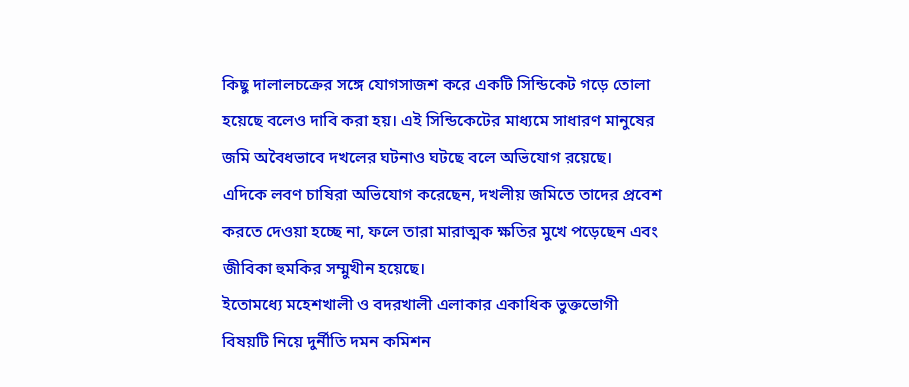কিছু দালালচক্রের সঙ্গে যোগসাজশ করে একটি সিন্ডিকেট গড়ে তোলা হয়েছে বলেও দাবি করা হয়। এই সিন্ডিকেটের মাধ্যমে সাধারণ মানুষের জমি অবৈধভাবে দখলের ঘটনাও ঘটছে বলে অভিযোগ রয়েছে।
এদিকে লবণ চাষিরা অভিযোগ করেছেন, দখলীয় জমিতে তাদের প্রবেশ করতে দেওয়া হচ্ছে না, ফলে তারা মারাত্মক ক্ষতির মুখে পড়েছেন এবং জীবিকা হুমকির সম্মুখীন হয়েছে।
ইতোমধ্যে মহেশখালী ও বদরখালী এলাকার একাধিক ভুক্তভোগী বিষয়টি নিয়ে দুর্নীতি দমন কমিশন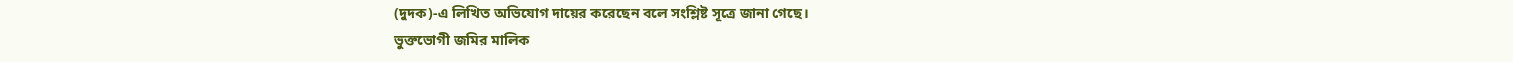(দুদক)-এ লিখিত অভিযোগ দায়ের করেছেন বলে সংশ্লিষ্ট সূত্রে জানা গেছে।
ভুক্তভোগী জমির মালিক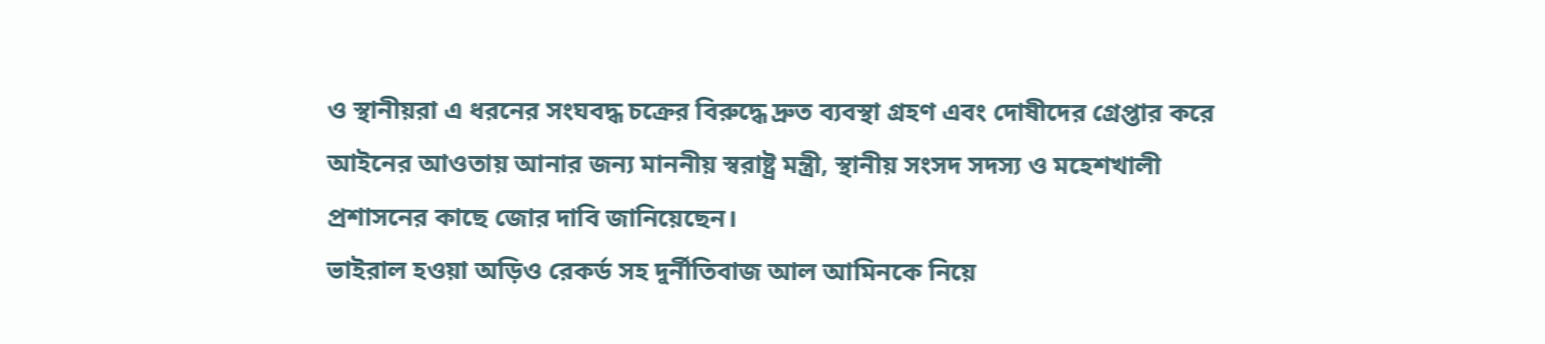ও স্থানীয়রা এ ধরনের সংঘবদ্ধ চক্রের বিরুদ্ধে দ্রুত ব্যবস্থা গ্রহণ এবং দোষীদের গ্রেপ্তার করে আইনের আওতায় আনার জন্য মাননীয় স্বরাষ্ট্র মন্ত্রী, স্থানীয় সংসদ সদস্য ও মহেশখালী প্রশাসনের কাছে জোর দাবি জানিয়েছেন।
ভাইরাল হওয়া অড়িও রেকর্ড সহ দুর্নীতিবাজ আল আমিনকে নিয়ে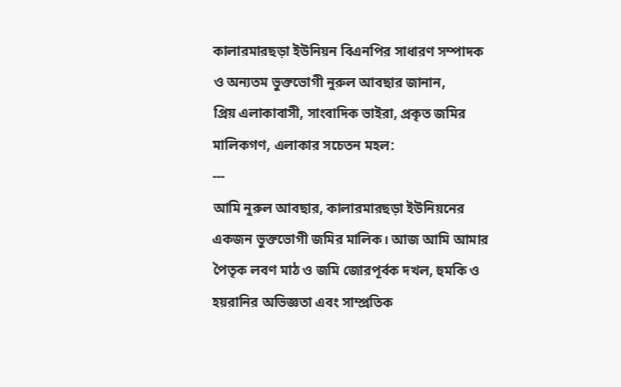কালারমারছড়া ইউনিয়ন বিএনপির সাধারণ সম্পাদক ও অন্যতম ভুক্তভোগী নুরুল আবছার জানান,
প্রিয় এলাকাবাসী, সাংবাদিক ভাইরা, প্রকৃত জমির মালিকগণ, এলাকার সচেতন মহল:
---
আমি নুরুল আবছার, কালারমারছড়া ইউনিয়নের একজন ভুক্তভোগী জমির মালিক। আজ আমি আমার পৈতৃক লবণ মাঠ ও জমি জোরপূর্বক দখল, হুমকি ও হয়রানির অভিজ্ঞতা এবং সাম্প্রতিক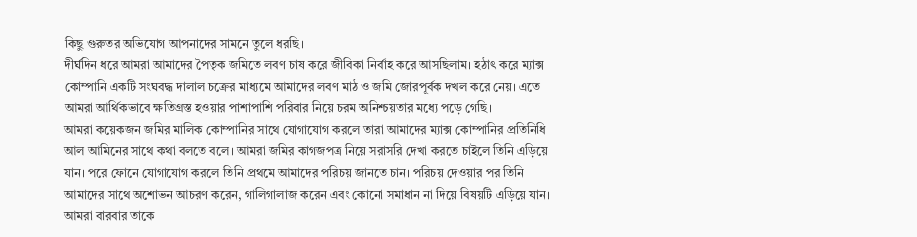কিছু গুরুতর অভিযোগ আপনাদের সামনে তুলে ধরছি।
দীর্ঘদিন ধরে আমরা আমাদের পৈতৃক জমিতে লবণ চাষ করে জীবিকা নির্বাহ করে আসছিলাম। হঠাৎ করে ম্যাক্স কোম্পানি একটি সংঘবদ্ধ দালাল চক্রের মাধ্যমে আমাদের লবণ মাঠ ও জমি জোরপূর্বক দখল করে নেয়। এতে আমরা আর্থিকভাবে ক্ষতিগ্রস্ত হওয়ার পাশাপাশি পরিবার নিয়ে চরম অনিশ্চয়তার মধ্যে পড়ে গেছি।
আমরা কয়েকজন জমির মালিক কোম্পানির সাথে যোগাযোগ করলে তারা আমাদের ম্যাক্স কোম্পানির প্রতিনিধি আল আমিনের সাথে কথা বলতে বলে। আমরা জমির কাগজপত্র নিয়ে সরাসরি দেখা করতে চাইলে তিনি এড়িয়ে যান। পরে ফোনে যোগাযোগ করলে তিনি প্রথমে আমাদের পরিচয় জানতে চান। পরিচয় দেওয়ার পর তিনি আমাদের সাথে অশোভন আচরণ করেন, গালিগালাজ করেন এবং কোনো সমাধান না দিয়ে বিষয়টি এড়িয়ে যান।
আমরা বারবার তাকে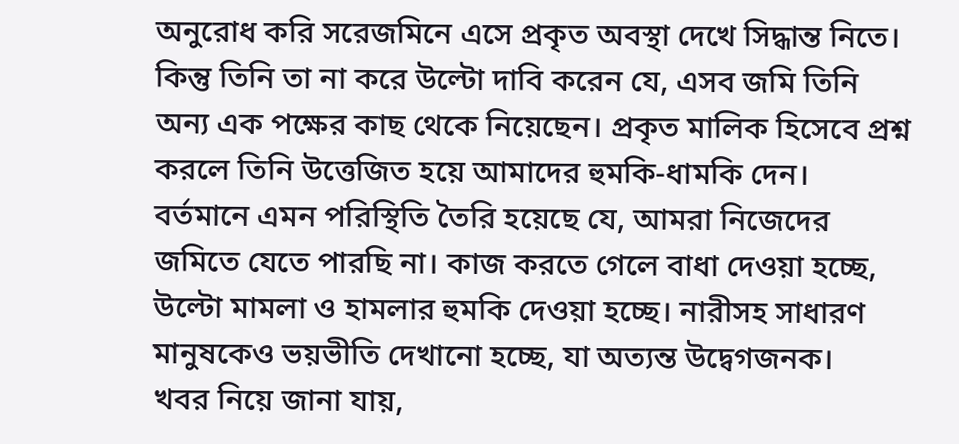অনুরোধ করি সরেজমিনে এসে প্রকৃত অবস্থা দেখে সিদ্ধান্ত নিতে। কিন্তু তিনি তা না করে উল্টো দাবি করেন যে, এসব জমি তিনি অন্য এক পক্ষের কাছ থেকে নিয়েছেন। প্রকৃত মালিক হিসেবে প্রশ্ন করলে তিনি উত্তেজিত হয়ে আমাদের হুমকি-ধামকি দেন।
বর্তমানে এমন পরিস্থিতি তৈরি হয়েছে যে, আমরা নিজেদের জমিতে যেতে পারছি না। কাজ করতে গেলে বাধা দেওয়া হচ্ছে, উল্টো মামলা ও হামলার হুমকি দেওয়া হচ্ছে। নারীসহ সাধারণ মানুষকেও ভয়ভীতি দেখানো হচ্ছে, যা অত্যন্ত উদ্বেগজনক।
খবর নিয়ে জানা যায়,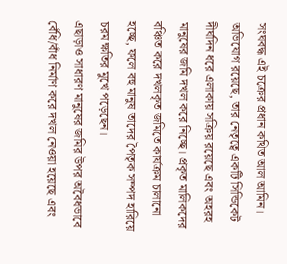সংঘবদ্ধ এই চক্রের প্রধান কথিত আল আমিন। অভিযোগ রয়েছে, তার নেতৃত্বে একটি সিন্ডিকেট দীর্ঘদিন ধরে এলাকায় সক্রিয় রয়েছে এবং অহরহ মানুষের জমি দখল করে নিচ্ছে। প্রকৃত মালিকদের বঞ্চিত করে দখলকৃত জমিতে কার্যক্রম চালানো হচ্ছে, ফলে বহু মানুষ তাদের পৈতৃক সম্পদ হারিয়ে চরম ক্ষতির মুখে পড়েছেন।
এছাড়াও সাধারণ মানুষের জমির উপর অবৈধভাবে বেঁধি/বাঁধ নির্মাণ করে দখল নেওয়া হয়েছে এবং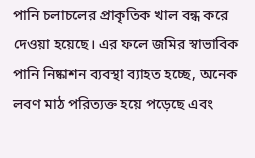পানি চলাচলের প্রাকৃতিক খাল বন্ধ করে দেওয়া হয়েছে। এর ফলে জমির স্বাভাবিক পানি নিষ্কাশন ব্যবস্থা ব্যাহত হচ্ছে, অনেক লবণ মাঠ পরিত্যক্ত হয়ে পড়েছে এবং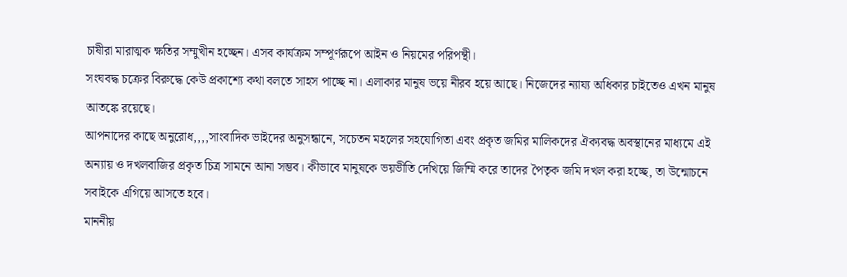চাষীরা মারাত্মক ক্ষতির সম্মুখীন হচ্ছেন। এসব কার্যক্রম সম্পূর্ণরূপে আইন ও নিয়মের পরিপন্থী।
সংঘবদ্ধ চক্রের বিরুদ্ধে কেউ প্রকাশ্যে কথা বলতে সাহস পাচ্ছে না। এলাকার মানুষ ভয়ে নীরব হয়ে আছে। নিজেদের ন্যায্য অধিকার চাইতেও এখন মানুষ আতঙ্কে রয়েছে।
আপনাদের কাছে অনুরোধ,,,,সাংবাদিক ভাইদের অনুসন্ধানে, সচেতন মহলের সহযোগিতা এবং প্রকৃত জমির মালিকদের ঐক্যবদ্ধ অবস্থানের মাধ্যমে এই অন্যায় ও দখলবাজির প্রকৃত চিত্র সামনে আনা সম্ভব। কীভাবে মানুষকে ভয়ভীতি দেখিয়ে জিম্মি করে তাদের পৈতৃক জমি দখল করা হচ্ছে, তা উন্মোচনে সবাইকে এগিয়ে আসতে হবে।
মাননীয়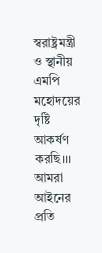স্বরাষ্ট্রমন্ত্রী ও স্থানীয় এমপি মহোদয়ের দৃষ্টি আকর্ষণ করছি।।। আমরা আইনের প্রতি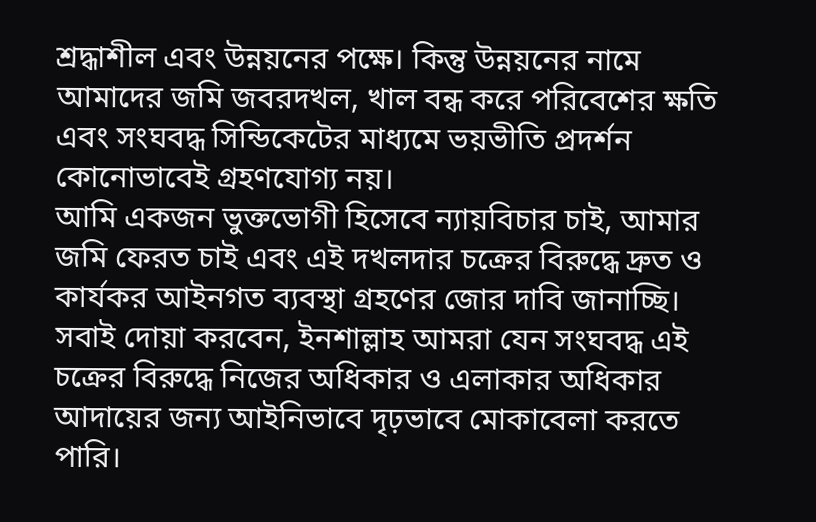শ্রদ্ধাশীল এবং উন্নয়নের পক্ষে। কিন্তু উন্নয়নের নামে আমাদের জমি জবরদখল, খাল বন্ধ করে পরিবেশের ক্ষতি এবং সংঘবদ্ধ সিন্ডিকেটের মাধ্যমে ভয়ভীতি প্রদর্শন কোনোভাবেই গ্রহণযোগ্য নয়।
আমি একজন ভুক্তভোগী হিসেবে ন্যায়বিচার চাই, আমার জমি ফেরত চাই এবং এই দখলদার চক্রের বিরুদ্ধে দ্রুত ও কার্যকর আইনগত ব্যবস্থা গ্রহণের জোর দাবি জানাচ্ছি।
সবাই দোয়া করবেন, ইনশাল্লাহ আমরা যেন সংঘবদ্ধ এই চক্রের বিরুদ্ধে নিজের অধিকার ও এলাকার অধিকার আদায়ের জন্য আইনিভাবে দৃঢ়ভাবে মোকাবেলা করতে পারি।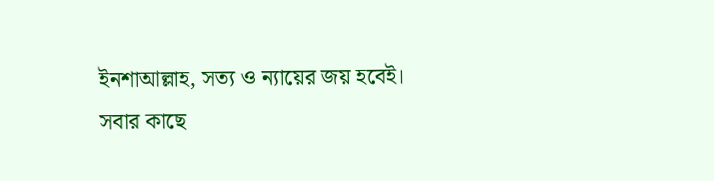ইনশাআল্লাহ, সত্য ও ন্যায়ের জয় হবেই।
সবার কাছে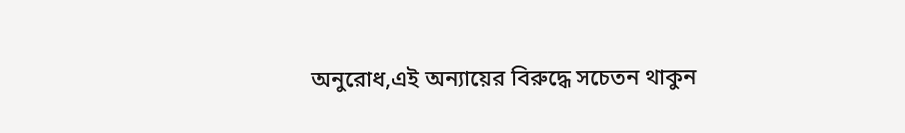অনুরোধ,এই অন্যায়ের বিরুদ্ধে সচেতন থাকুন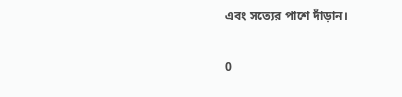এবং সত্যের পাশে দাঁড়ান।


0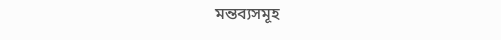মন্তব্যসমূহ